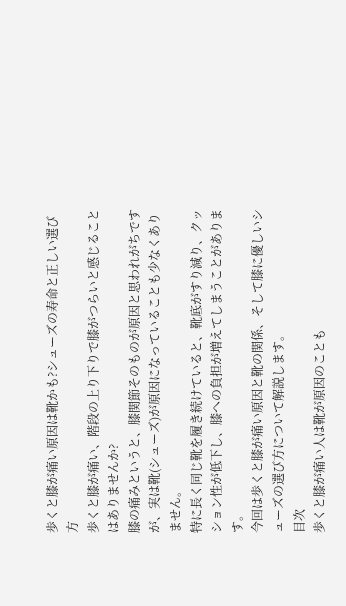歩くと膝が痛い原因は靴かも?シューズの寿命と正しい選び方
歩くと膝が痛い、階段の上り下りで膝がつらいと感じることはありませんか?
膝の痛みというと、膝関節そのものが原因と思われがちですが、実は靴(シューズ)が原因になっていることも少なくありません。
特に長く同じ靴を履き続けていると、靴底がすり減り、クッション性が低下し、膝への負担が増えてしまうことがあります。
今回は歩くと膝が痛い原因と靴の関係、そして膝に優しいシューズの選び方について解説します。
目次
歩くと膝が痛い人は靴が原因のことも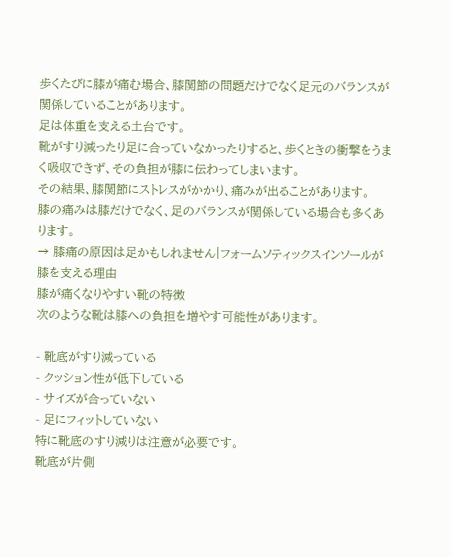歩くたびに膝が痛む場合、膝関節の問題だけでなく足元のバランスが関係していることがあります。
足は体重を支える土台です。
靴がすり減ったり足に合っていなかったりすると、歩くときの衝撃をうまく吸収できず、その負担が膝に伝わってしまいます。
その結果、膝関節にストレスがかかり、痛みが出ることがあります。
膝の痛みは膝だけでなく、足のバランスが関係している場合も多くあります。
→ 膝痛の原因は足かもしれません|フォームソティックスインソールが膝を支える理由
膝が痛くなりやすい靴の特徴
次のような靴は膝への負担を増やす可能性があります。

- 靴底がすり減っている
- クッション性が低下している
- サイズが合っていない
- 足にフィットしていない
特に靴底のすり減りは注意が必要です。
靴底が片側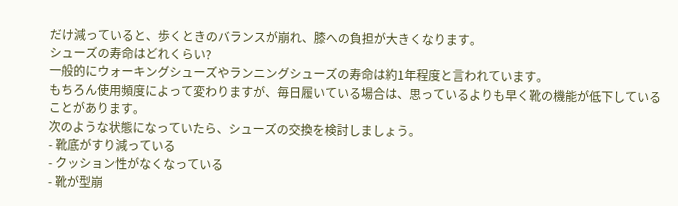だけ減っていると、歩くときのバランスが崩れ、膝への負担が大きくなります。
シューズの寿命はどれくらい?
一般的にウォーキングシューズやランニングシューズの寿命は約1年程度と言われています。
もちろん使用頻度によって変わりますが、毎日履いている場合は、思っているよりも早く靴の機能が低下していることがあります。
次のような状態になっていたら、シューズの交換を検討しましょう。
- 靴底がすり減っている
- クッション性がなくなっている
- 靴が型崩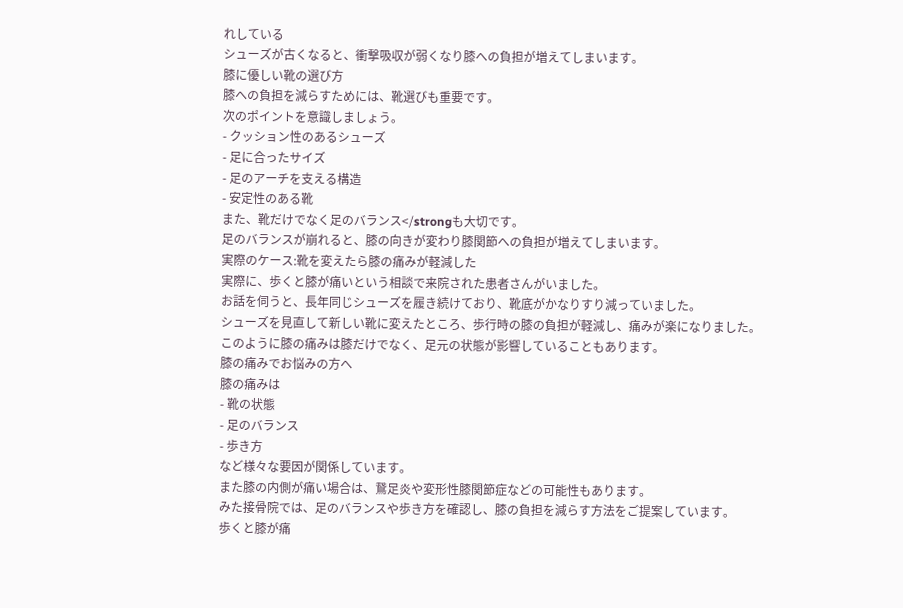れしている
シューズが古くなると、衝撃吸収が弱くなり膝への負担が増えてしまいます。
膝に優しい靴の選び方
膝への負担を減らすためには、靴選びも重要です。
次のポイントを意識しましょう。
- クッション性のあるシューズ
- 足に合ったサイズ
- 足のアーチを支える構造
- 安定性のある靴
また、靴だけでなく足のバランス</strongも大切です。
足のバランスが崩れると、膝の向きが変わり膝関節への負担が増えてしまいます。
実際のケース:靴を変えたら膝の痛みが軽減した
実際に、歩くと膝が痛いという相談で来院された患者さんがいました。
お話を伺うと、長年同じシューズを履き続けており、靴底がかなりすり減っていました。
シューズを見直して新しい靴に変えたところ、歩行時の膝の負担が軽減し、痛みが楽になりました。
このように膝の痛みは膝だけでなく、足元の状態が影響していることもあります。
膝の痛みでお悩みの方へ
膝の痛みは
- 靴の状態
- 足のバランス
- 歩き方
など様々な要因が関係しています。
また膝の内側が痛い場合は、鵞足炎や変形性膝関節症などの可能性もあります。
みた接骨院では、足のバランスや歩き方を確認し、膝の負担を減らす方法をご提案しています。
歩くと膝が痛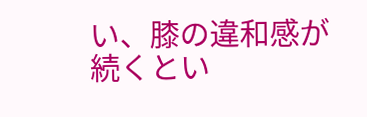い、膝の違和感が続くとい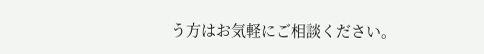う方はお気軽にご相談ください。